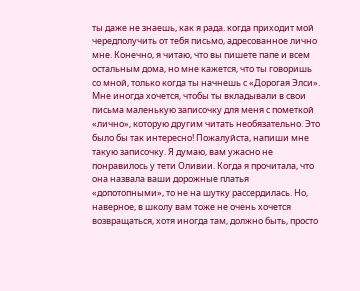ты даже не знаешь, как я рада. когда приходит мой чередполучить от тебя письмо, адресованное лично мне. Конечно, я читаю, что вы пишете папе и всем остальным дома, но мне кажется, что ты говоришь со мной, только когда ты начнешь с «Дорогая Элси». Мне иногда хочется, чтобы ты вкладывали в свои письма маленькую записочку для меня с пометкой «лично», которую другим читать необязательно. Это было бы так интересно! Пожалуйста, напиши мне такую записочку. Я думаю, вам ужасно не понравилось у тети Оливии. Когда я прочитала, что она назвала ваши дорожные платья «допотопными», то не на шутку рассердилась. Но, наверное, в школу вам тоже не очень хочется возвращаться, хотя иногда там, должно быть, просто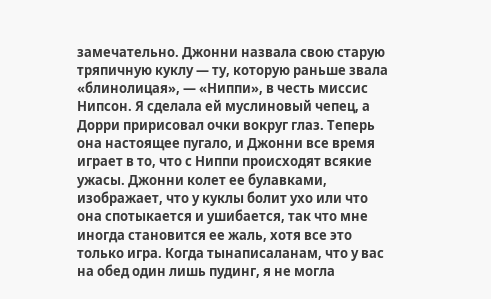замечательно. Джонни назвала свою старую тряпичную куклу — ту, которую раньше звала «блинолицая», — «Ниппи», в честь миссис Нипсон. Я сделала ей муслиновый чепец, а Дорри пририсовал очки вокруг глаз. Теперь она настоящее пугало, и Джонни все время играет в то, что с Ниппи происходят всякие ужасы. Джонни колет ее булавками, изображает, что у куклы болит ухо или что она спотыкается и ушибается, так что мне иногда становится ее жаль, хотя все это только игра. Когда тынаписаланам, что у вас на обед один лишь пудинг, я не могла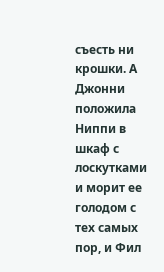съесть ни крошки. А Джонни положила Ниппи в шкаф с лоскутками и морит ее голодом с тех самых пор, и Фил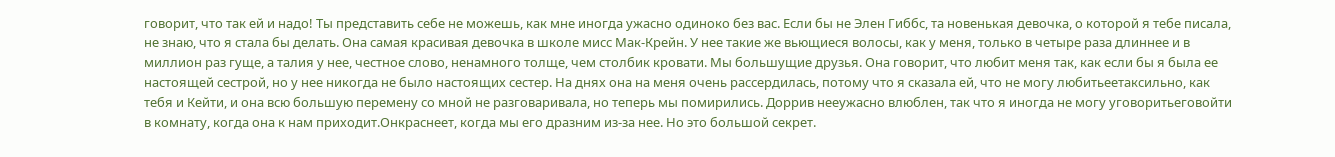говорит, что так ей и надо! Ты представить себе не можешь, как мне иногда ужасно одиноко без вас. Если бы не Элен Гиббс, та новенькая девочка, о которой я тебе писала, не знаю, что я стала бы делать. Она самая красивая девочка в школе мисс Мак-Крейн. У нее такие же вьющиеся волосы, как у меня, только в четыре раза длиннее и в миллион раз гуще, а талия у нее, честное слово, ненамного толще, чем столбик кровати. Мы большущие друзья. Она говорит, что любит меня так, как если бы я была ее настоящей сестрой, но у нее никогда не было настоящих сестер. На днях она на меня очень рассердилась, потому что я сказала ей, что не могу любитьеетаксильно, как тебя и Кейти, и она всю большую перемену со мной не разговаривала, но теперь мы помирились. Доррив нееужасно влюблен, так что я иногда не могу уговоритьеговойти в комнату, когда она к нам приходит.Онкраснеет, когда мы его дразним из-за нее. Но это большой секрет.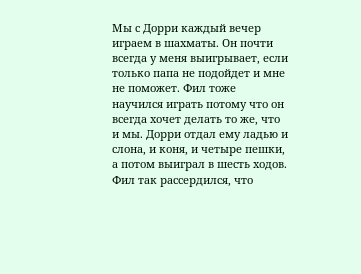Мы с Дорри каждый вечер играем в шахматы. Он почти всегда у меня выигрывает, если только папа не подойдет и мне не поможет. Фил тоже научился играть потому что он всегда хочет делать то же, что и мы. Дорри отдал ему ладью и слона, и коня, и четыре пешки, а потом выиграл в шесть ходов. Фил так рассердился, что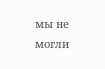мы не могли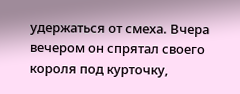удержаться от смеха. Вчера вечером он спрятал своего короля под курточку,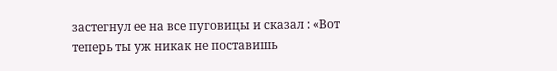застегнул ее на все пуговицы и сказал : «Вот теперь ты уж никак не поставишь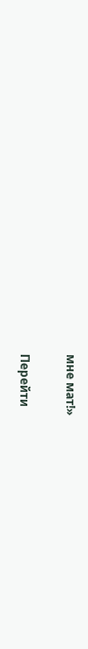мне мат!»

Перейти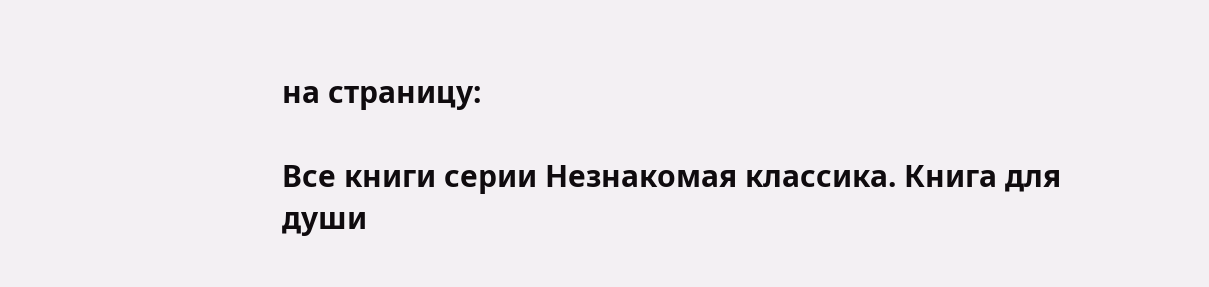на страницу:

Все книги серии Незнакомая классика. Книга для души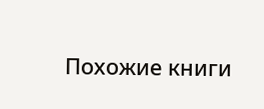Похожие книги